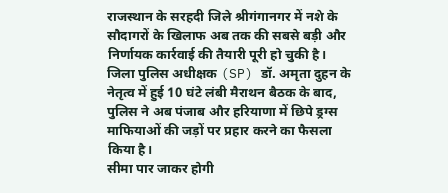राजस्थान के सरहदी जिले श्रीगंगानगर में नशे के सौदागरों के खिलाफ अब तक की सबसे बड़ी और निर्णायक कार्रवाई की तैयारी पूरी हो चुकी है। जिला पुलिस अधीक्षक (SP) डॉ. अमृता दुहन के नेतृत्व में हुई 10 घंटे लंबी मैराथन बैठक के बाद, पुलिस ने अब पंजाब और हरियाणा में छिपे ड्रग्स माफियाओं की जड़ों पर प्रहार करने का फैसला किया है।
सीमा पार जाकर होगी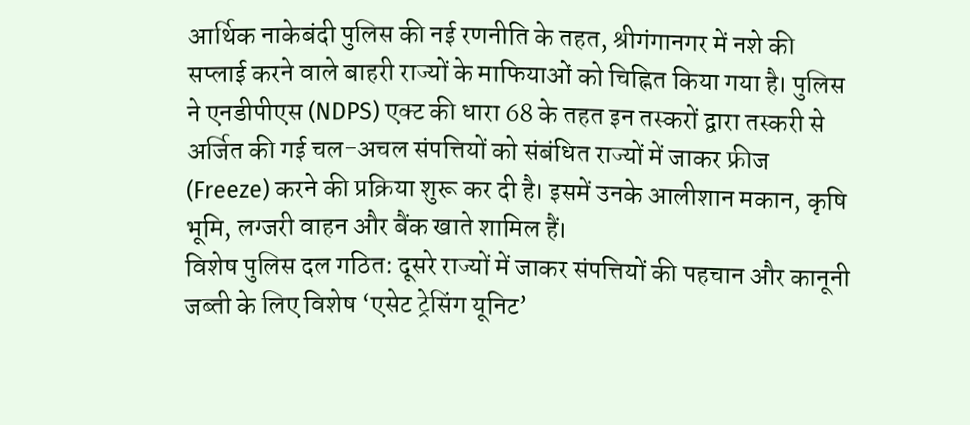आर्थिक नाकेबंदी पुलिस की नई रणनीति के तहत, श्रीगंगानगर में नशे की सप्लाई करने वाले बाहरी राज्यों के माफियाओं को चिह्नित किया गया है। पुलिस ने एनडीपीएस (NDPS) एक्ट की धारा 68 के तहत इन तस्करों द्वारा तस्करी से अर्जित की गई चल-अचल संपत्तियों को संबंधित राज्यों में जाकर फ्रीज (Freeze) करने की प्रक्रिया शुरू कर दी है। इसमें उनके आलीशान मकान, कृषि भूमि, लग्जरी वाहन और बैंक खाते शामिल हैं।
विशेष पुलिस दल गठित: दूसरे राज्यों में जाकर संपत्तियों की पहचान और कानूनी जब्ती के लिए विशेष ‘एसेट ट्रेसिंग यूनिट’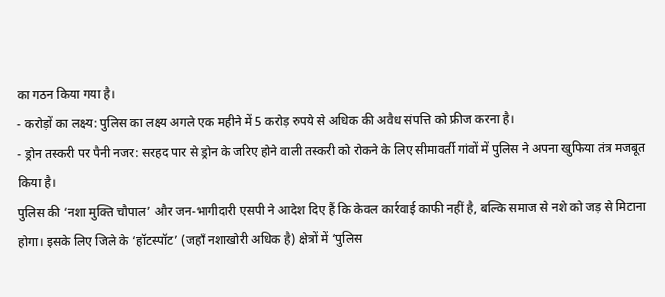का गठन किया गया है।
- करोड़ों का लक्ष्य: पुलिस का लक्ष्य अगले एक महीने में 5 करोड़ रुपये से अधिक की अवैध संपत्ति को फ्रीज करना है।
- ड्रोन तस्करी पर पैनी नजर: सरहद पार से ड्रोन के जरिए होने वाली तस्करी को रोकने के लिए सीमावर्ती गांवों में पुलिस ने अपना खुफिया तंत्र मजबूत किया है।
पुलिस की ‘नशा मुक्ति चौपाल’ और जन-भागीदारी एसपी ने आदेश दिए हैं कि केवल कार्रवाई काफी नहीं है, बल्कि समाज से नशे को जड़ से मिटाना होगा। इसके लिए जिले के ‘हॉटस्पॉट’ (जहाँ नशाखोरी अधिक है) क्षेत्रों में ‘पुलिस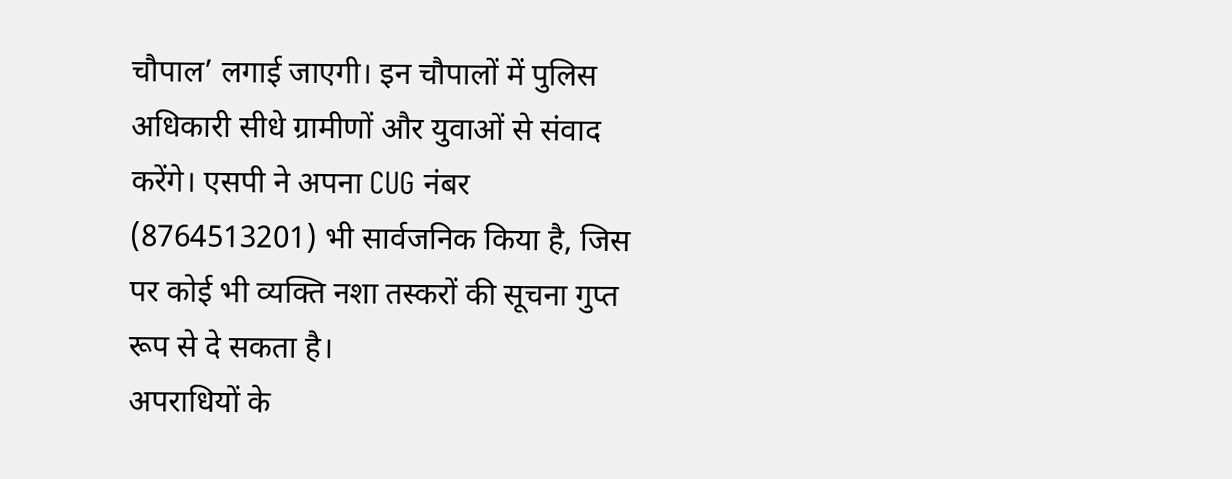चौपाल’ लगाई जाएगी। इन चौपालों में पुलिस अधिकारी सीधे ग्रामीणों और युवाओं से संवाद करेंगे। एसपी ने अपना CUG नंबर (8764513201) भी सार्वजनिक किया है, जिस पर कोई भी व्यक्ति नशा तस्करों की सूचना गुप्त रूप से दे सकता है।
अपराधियों के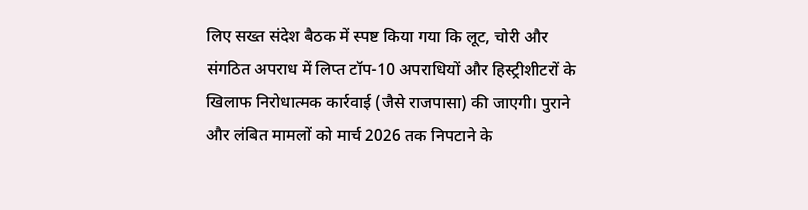लिए सख्त संदेश बैठक में स्पष्ट किया गया कि लूट, चोरी और संगठित अपराध में लिप्त टॉप-10 अपराधियों और हिस्ट्रीशीटरों के खिलाफ निरोधात्मक कार्रवाई (जैसे राजपासा) की जाएगी। पुराने और लंबित मामलों को मार्च 2026 तक निपटाने के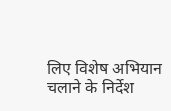लिए विशेष अभियान चलाने के निर्देश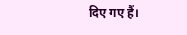दिए गए हैं।